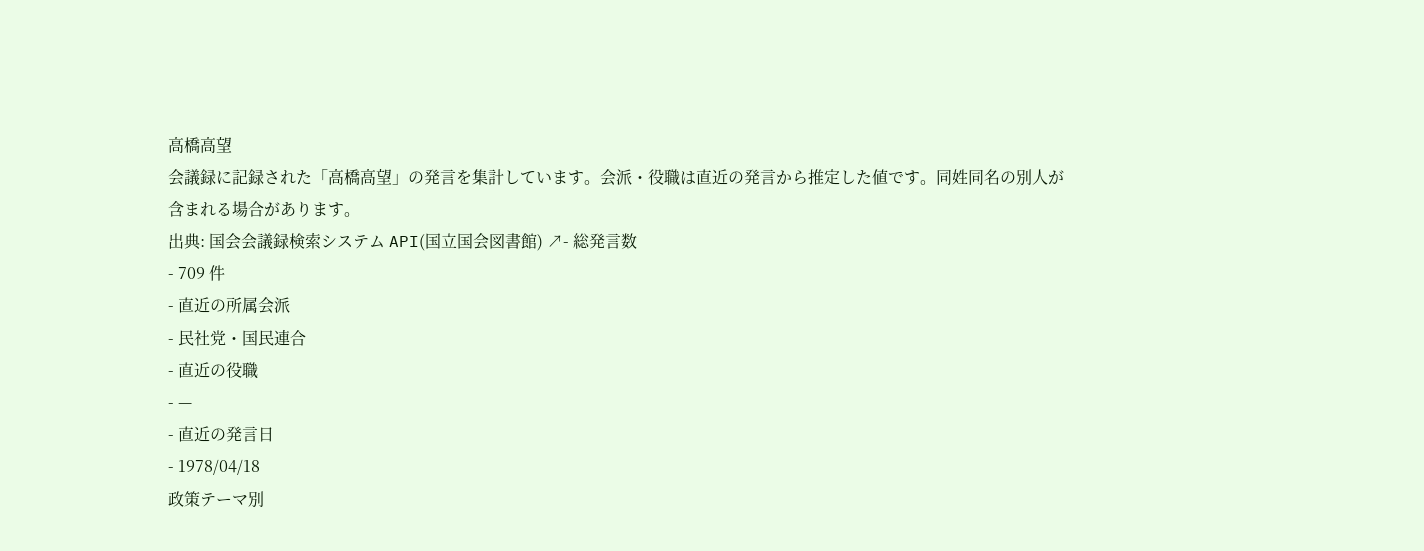高橋高望
会議録に記録された「高橋高望」の発言を集計しています。会派・役職は直近の発言から推定した値です。同姓同名の別人が含まれる場合があります。
出典: 国会会議録検索システム API(国立国会図書館) ↗- 総発言数
- 709 件
- 直近の所属会派
- 民社党・国民連合
- 直近の役職
- —
- 直近の発言日
- 1978/04/18
政策テーマ別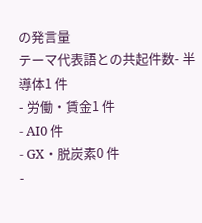の発言量
テーマ代表語との共起件数- 半導体1 件
- 労働・賃金1 件
- AI0 件
- GX・脱炭素0 件
-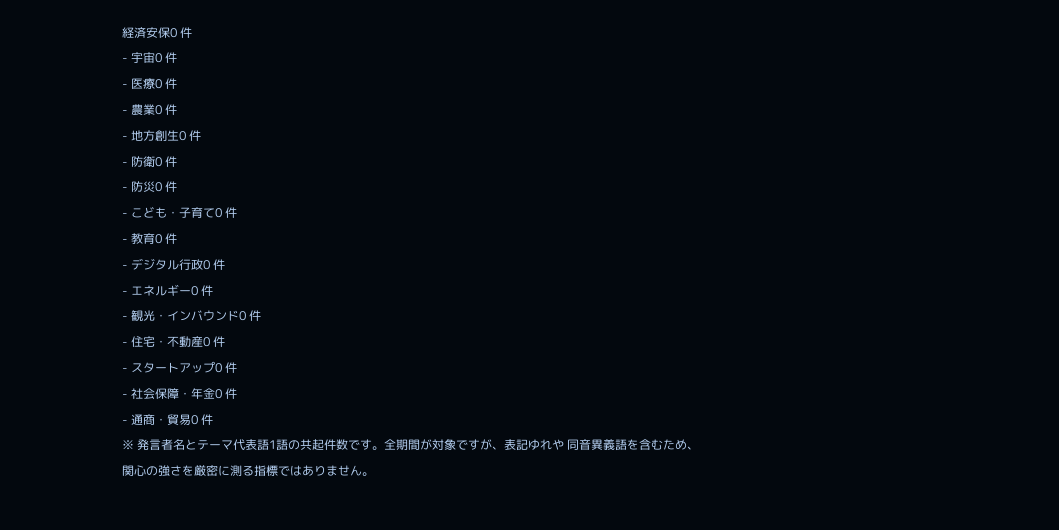経済安保0 件
- 宇宙0 件
- 医療0 件
- 農業0 件
- 地方創生0 件
- 防衛0 件
- 防災0 件
- こども・子育て0 件
- 教育0 件
- デジタル行政0 件
- エネルギー0 件
- 観光・インバウンド0 件
- 住宅・不動産0 件
- スタートアップ0 件
- 社会保障・年金0 件
- 通商・貿易0 件
※ 発言者名とテーマ代表語1語の共起件数です。全期間が対象ですが、表記ゆれや 同音異義語を含むため、関心の強さを厳密に測る指標ではありません。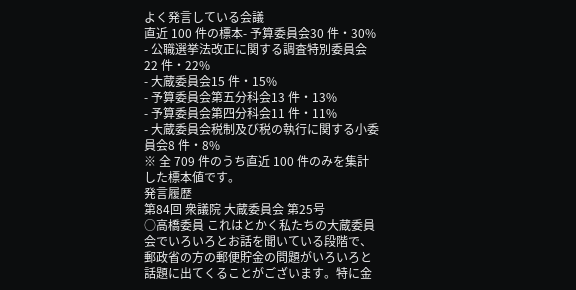よく発言している会議
直近 100 件の標本- 予算委員会30 件・30%
- 公職選挙法改正に関する調査特別委員会22 件・22%
- 大蔵委員会15 件・15%
- 予算委員会第五分科会13 件・13%
- 予算委員会第四分科会11 件・11%
- 大蔵委員会税制及び税の執行に関する小委員会8 件・8%
※ 全 709 件のうち直近 100 件のみを集計した標本値です。
発言履歴
第84回 衆議院 大蔵委員会 第25号
○高橋委員 これはとかく私たちの大蔵委員会でいろいろとお話を聞いている段階で、郵政省の方の郵便貯金の問題がいろいろと話題に出てくることがございます。特に金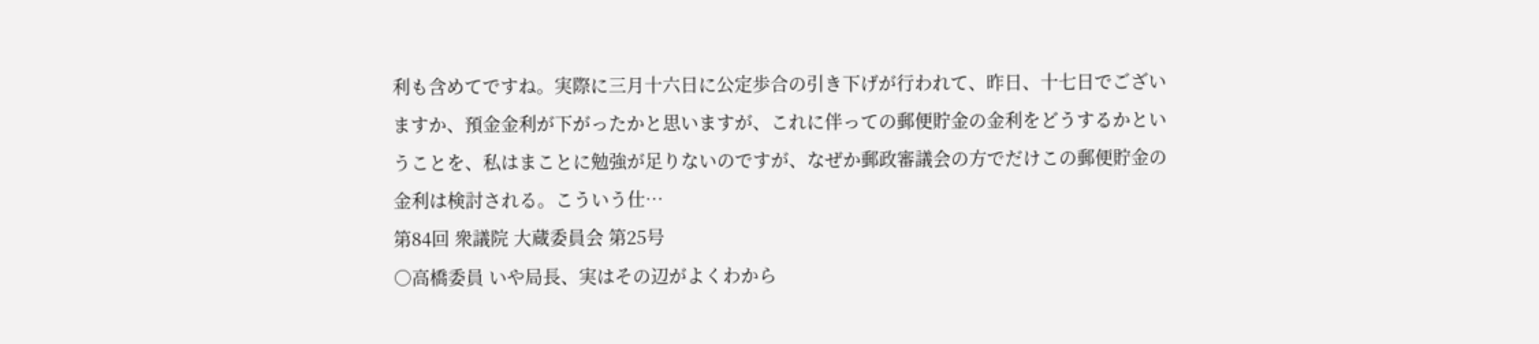利も含めてですね。実際に三月十六日に公定歩合の引き下げが行われて、昨日、十七日でございますか、預金金利が下がったかと思いますが、これに伴っての郵便貯金の金利をどうするかということを、私はまことに勉強が足りないのですが、なぜか郵政審議会の方でだけこの郵便貯金の金利は検討される。こういう仕…
第84回 衆議院 大蔵委員会 第25号
○高橋委員 いや局長、実はその辺がよくわから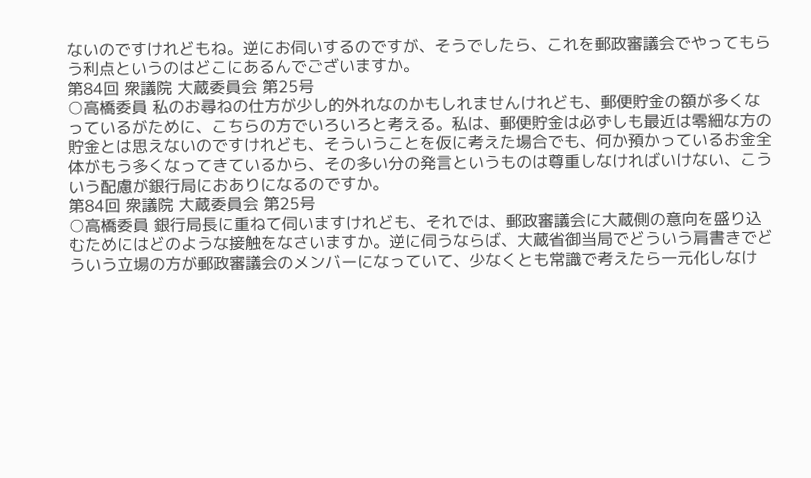ないのですけれどもね。逆にお伺いするのですが、そうでしたら、これを郵政審議会でやってもらう利点というのはどこにあるんでございますか。
第84回 衆議院 大蔵委員会 第25号
○高橋委員 私のお尋ねの仕方が少し的外れなのかもしれませんけれども、郵便貯金の額が多くなっているがために、こちらの方でいろいろと考える。私は、郵便貯金は必ずしも最近は零細な方の貯金とは思えないのですけれども、そういうことを仮に考えた場合でも、何か預かっているお金全体がもう多くなってきているから、その多い分の発言というものは尊重しなければいけない、こういう配慮が銀行局におありになるのですか。
第84回 衆議院 大蔵委員会 第25号
○高橋委員 銀行局長に重ねて伺いますけれども、それでは、郵政審議会に大蔵側の意向を盛り込むためにはどのような接触をなさいますか。逆に伺うならば、大蔵省御当局でどういう肩書きでどういう立場の方が郵政審議会のメンバーになっていて、少なくとも常識で考えたら一元化しなけ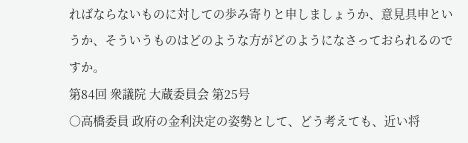ればならないものに対しての歩み寄りと申しましょうか、意見具申というか、そういうものはどのような方がどのようになさっておられるのですか。
第84回 衆議院 大蔵委員会 第25号
○高橋委員 政府の金利決定の姿勢として、どう考えても、近い将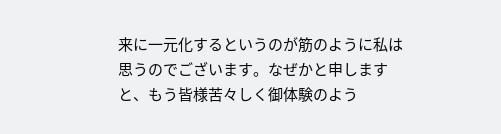来に一元化するというのが筋のように私は思うのでございます。なぜかと申しますと、もう皆様苦々しく御体験のよう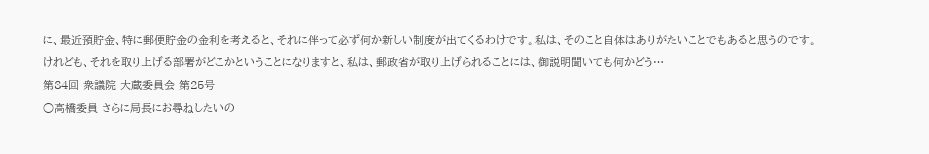に、最近預貯金、特に郵便貯金の金利を考えると、それに伴って必ず何か新しい制度が出てくるわけです。私は、そのこと自体はありがたいことでもあると思うのです。けれども、それを取り上げる部署がどこかということになりますと、私は、郵政省が取り上げられることには、御説明聞いても何かどう…
第84回 衆議院 大蔵委員会 第25号
○高橋委員 さらに局長にお尋ねしたいの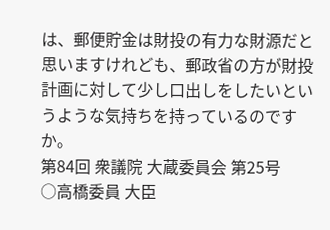は、郵便貯金は財投の有力な財源だと思いますけれども、郵政省の方が財投計画に対して少し口出しをしたいというような気持ちを持っているのですか。
第84回 衆議院 大蔵委員会 第25号
○高橋委員 大臣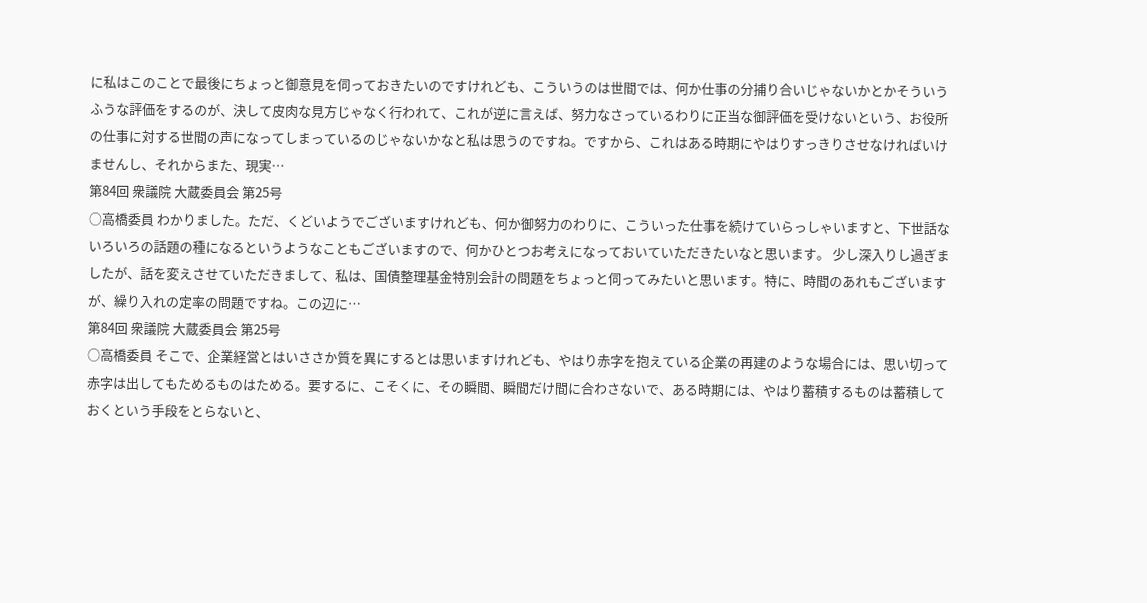に私はこのことで最後にちょっと御意見を伺っておきたいのですけれども、こういうのは世間では、何か仕事の分捕り合いじゃないかとかそういうふうな評価をするのが、決して皮肉な見方じゃなく行われて、これが逆に言えば、努力なさっているわりに正当な御評価を受けないという、お役所の仕事に対する世間の声になってしまっているのじゃないかなと私は思うのですね。ですから、これはある時期にやはりすっきりさせなければいけませんし、それからまた、現実…
第84回 衆議院 大蔵委員会 第25号
○高橋委員 わかりました。ただ、くどいようでございますけれども、何か御努力のわりに、こういった仕事を続けていらっしゃいますと、下世話ないろいろの話題の種になるというようなこともございますので、何かひとつお考えになっておいていただきたいなと思います。 少し深入りし過ぎましたが、話を変えさせていただきまして、私は、国債整理基金特別会計の問題をちょっと伺ってみたいと思います。特に、時間のあれもございますが、繰り入れの定率の問題ですね。この辺に…
第84回 衆議院 大蔵委員会 第25号
○高橋委員 そこで、企業経営とはいささか質を異にするとは思いますけれども、やはり赤字を抱えている企業の再建のような場合には、思い切って赤字は出してもためるものはためる。要するに、こそくに、その瞬間、瞬間だけ間に合わさないで、ある時期には、やはり蓄積するものは蓄積しておくという手段をとらないと、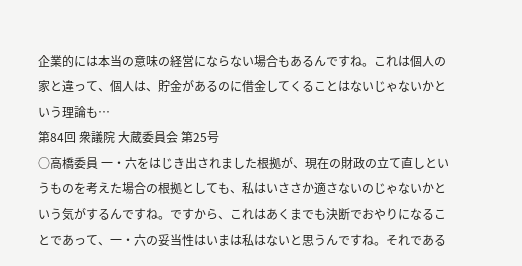企業的には本当の意味の経営にならない場合もあるんですね。これは個人の家と違って、個人は、貯金があるのに借金してくることはないじゃないかという理論も…
第84回 衆議院 大蔵委員会 第25号
○高橋委員 一・六をはじき出されました根拠が、現在の財政の立て直しというものを考えた場合の根拠としても、私はいささか適さないのじゃないかという気がするんですね。ですから、これはあくまでも決断でおやりになることであって、一・六の妥当性はいまは私はないと思うんですね。それである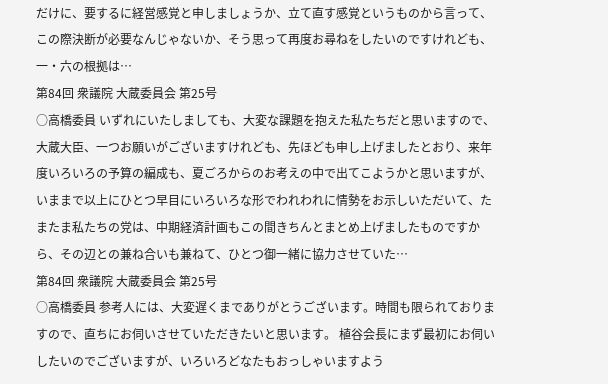だけに、要するに経営感覚と申しましょうか、立て直す感覚というものから言って、この際決断が必要なんじゃないか、そう思って再度お尋ねをしたいのですけれども、一・六の根拠は…
第84回 衆議院 大蔵委員会 第25号
○高橋委員 いずれにいたしましても、大変な課題を抱えた私たちだと思いますので、大蔵大臣、一つお願いがございますけれども、先ほども申し上げましたとおり、来年度いろいろの予算の編成も、夏ごろからのお考えの中で出てこようかと思いますが、いままで以上にひとつ早目にいろいろな形でわれわれに情勢をお示しいただいて、たまたま私たちの党は、中期経済計画もこの間きちんとまとめ上げましたものですから、その辺との兼ね合いも兼ねて、ひとつ御一緒に協力させていた…
第84回 衆議院 大蔵委員会 第25号
○高橋委員 参考人には、大変遅くまでありがとうございます。時間も限られておりますので、直ちにお伺いさせていただきたいと思います。 植谷会長にまず最初にお伺いしたいのでございますが、いろいろどなたもおっしゃいますよう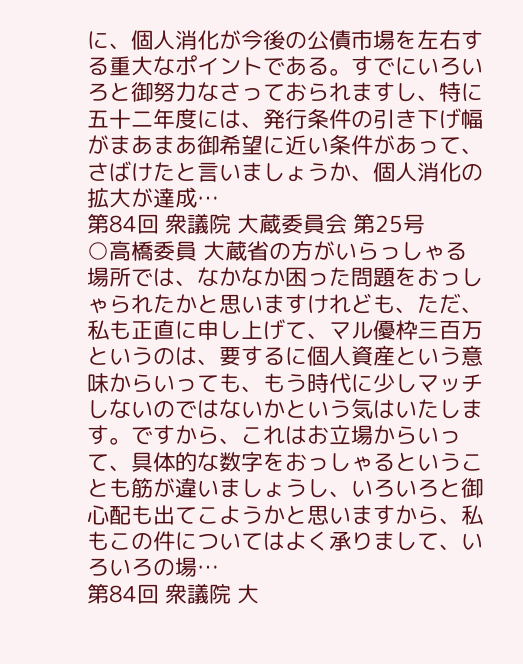に、個人消化が今後の公債市場を左右する重大なポイントである。すでにいろいろと御努力なさっておられますし、特に五十二年度には、発行条件の引き下げ幅がまあまあ御希望に近い条件があって、さばけたと言いましょうか、個人消化の拡大が達成…
第84回 衆議院 大蔵委員会 第25号
○高橋委員 大蔵省の方がいらっしゃる場所では、なかなか困った問題をおっしゃられたかと思いますけれども、ただ、私も正直に申し上げて、マル優枠三百万というのは、要するに個人資産という意味からいっても、もう時代に少しマッチしないのではないかという気はいたします。ですから、これはお立場からいって、具体的な数字をおっしゃるということも筋が違いましょうし、いろいろと御心配も出てこようかと思いますから、私もこの件についてはよく承りまして、いろいろの場…
第84回 衆議院 大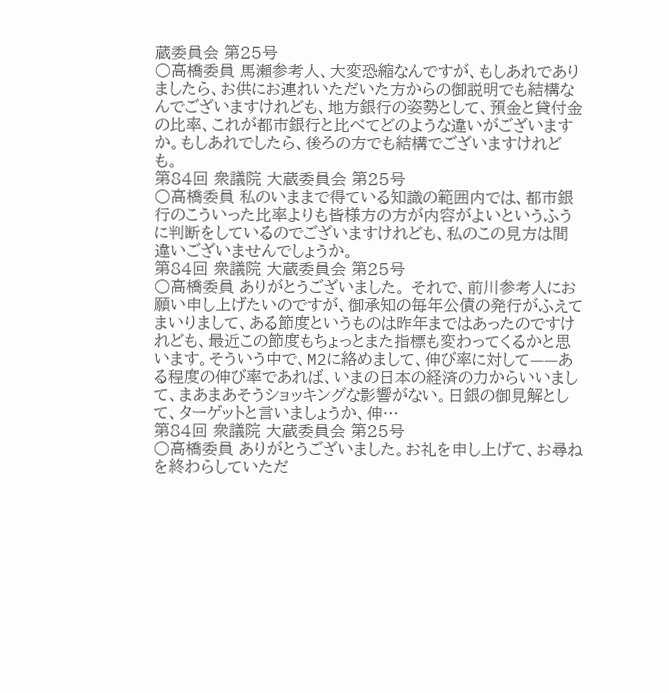蔵委員会 第25号
○高橋委員 馬瀬参考人、大変恐縮なんですが、もしあれでありましたら、お供にお連れいただいた方からの御説明でも結構なんでございますけれども、地方銀行の姿勢として、預金と貸付金の比率、これが都市銀行と比べてどのような違いがございますか。もしあれでしたら、後ろの方でも結構でございますけれども。
第84回 衆議院 大蔵委員会 第25号
○高橋委員 私のいままで得ている知識の範囲内では、都市銀行のこういった比率よりも皆様方の方が内容がよいというふうに判断をしているのでございますけれども、私のこの見方は間違いございませんでしょうか。
第84回 衆議院 大蔵委員会 第25号
○高橋委員 ありがとうございました。 それで、前川参考人にお願い申し上げたいのですが、御承知の毎年公債の発行がふえてまいりまして、ある節度というものは昨年まではあったのですけれども、最近この節度もちょっとまた指標も変わってくるかと思います。そういう中で、M2に絡めまして、伸び率に対して——ある程度の伸び率であれば、いまの日本の経済の力からいいまして、まあまあそうショッキングな影響がない。日銀の御見解として、ターゲットと言いましょうか、伸…
第84回 衆議院 大蔵委員会 第25号
○高橋委員 ありがとうございました。お礼を申し上げて、お尋ねを終わらしていただ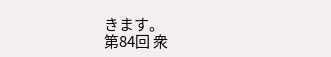きます。
第84回 衆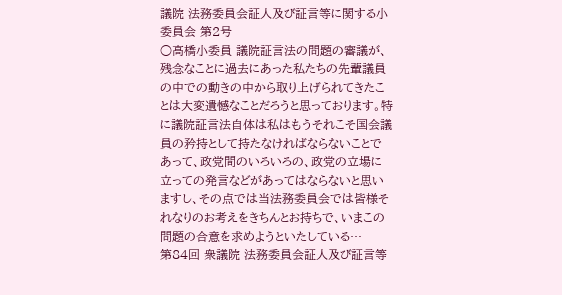議院 法務委員会証人及び証言等に関する小委員会 第2号
○高橋小委員 議院証言法の問題の審議が、残念なことに過去にあった私たちの先輩議員の中での動きの中から取り上げられてきたことは大変遺憾なことだろうと思っております。特に議院証言法自体は私はもうそれこそ国会議員の矜持として持たなければならないことであって、政党間のいろいろの、政党の立場に立っての発言などがあってはならないと思いますし、その点では当法務委員会では皆様それなりのお考えをきちんとお持ちで、いまこの問題の合意を求めようといたしている…
第84回 衆議院 法務委員会証人及び証言等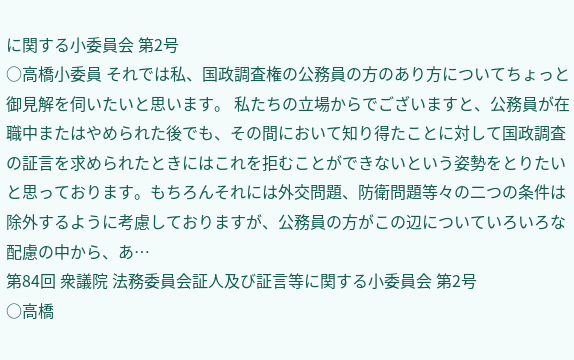に関する小委員会 第2号
○高橋小委員 それでは私、国政調査権の公務員の方のあり方についてちょっと御見解を伺いたいと思います。 私たちの立場からでございますと、公務員が在職中またはやめられた後でも、その間において知り得たことに対して国政調査の証言を求められたときにはこれを拒むことができないという姿勢をとりたいと思っております。もちろんそれには外交問題、防衛問題等々の二つの条件は除外するように考慮しておりますが、公務員の方がこの辺についていろいろな配慮の中から、あ…
第84回 衆議院 法務委員会証人及び証言等に関する小委員会 第2号
○高橋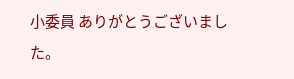小委員 ありがとうございました。